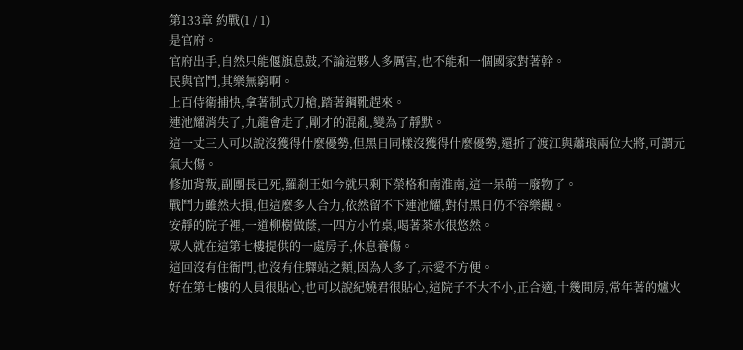第133章 約戰(1 / 1)
是官府。
官府出手,自然只能偃旗息鼓,不論這夥人多厲害,也不能和一個國家對著幹。
民與官鬥,其樂無窮啊。
上百侍衛捕快,拿著制式刀槍,踏著鋼靴趕來。
連池耀消失了,九龍會走了,剛才的混亂,變為了靜默。
這一丈三人可以說沒獲得什麼優勢,但黑日同樣沒獲得什麼優勢,還折了渡江與蕭琅兩位大將,可謂元氣大傷。
修加背叛,副團長已死,羅剎王如今就只剩下榮格和南淮南,這一呆萌一廢物了。
戰鬥力雖然大損,但這麼多人合力,依然留不下連池耀,對付黑日仍不容樂觀。
安靜的院子裡,一道柳樹做蔭,一四方小竹桌,喝著茶水很悠然。
眾人就在這第七樓提供的一處房子,休息養傷。
這回沒有住衙門,也沒有住驛站之類,因為人多了,示愛不方便。
好在第七樓的人員很貼心,也可以說紀嬈君很貼心,這院子不大不小,正合適,十幾間房,常年著的爐火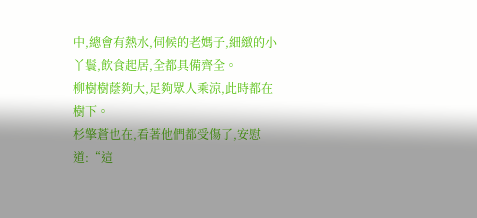中,總會有熱水,伺候的老媽子,細緻的小丫鬟,飲食起居,全都具備齊全。
柳樹樹蔭夠大,足夠眾人乘涼,此時都在樹下。
杉擎蒼也在,看著他們都受傷了,安慰道:“這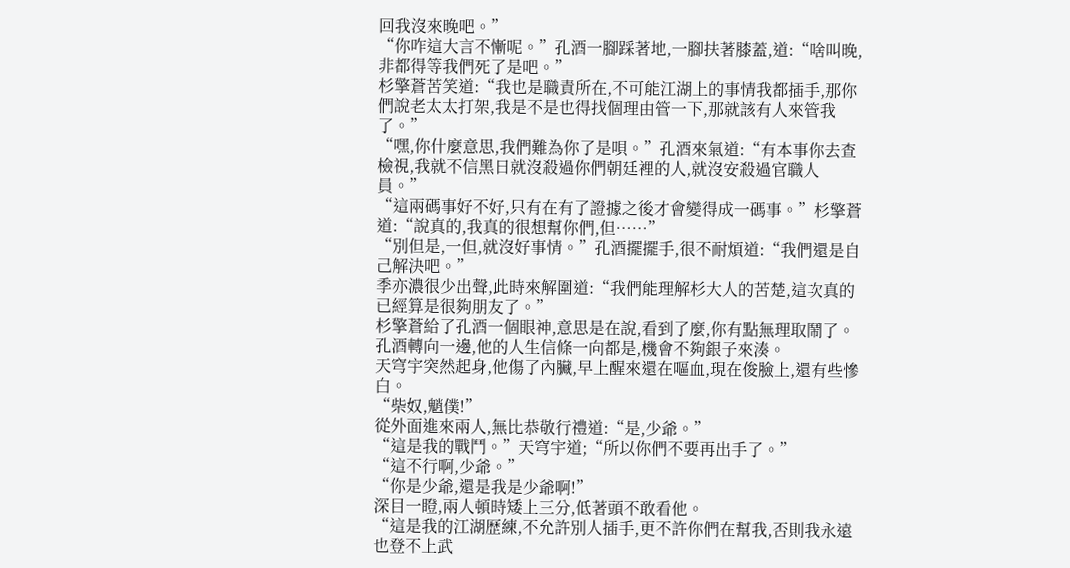回我沒來晚吧。”
“你咋這大言不慚呢。”孔酒一腳踩著地,一腳扶著膝蓋,道:“啥叫晚,非都得等我們死了是吧。”
杉擎蒼苦笑道:“我也是職責所在,不可能江湖上的事情我都插手,那你們說老太太打架,我是不是也得找個理由管一下,那就該有人來管我了。”
“嘿,你什麼意思,我們難為你了是唄。”孔酒來氣道:“有本事你去查檢視,我就不信黑日就沒殺過你們朝廷裡的人,就沒安殺過官職人員。”
“這兩碼事好不好,只有在有了證據之後才會變得成一碼事。”杉擎蒼道:“說真的,我真的很想幫你們,但……”
“別但是,一但,就沒好事情。”孔酒擺擺手,很不耐煩道:“我們還是自己解決吧。”
季亦濃很少出聲,此時來解圍道:“我們能理解杉大人的苦楚,這次真的已經算是很夠朋友了。”
杉擎蒼給了孔酒一個眼神,意思是在說,看到了麼,你有點無理取鬧了。
孔酒轉向一邊,他的人生信條一向都是,機會不夠銀子來湊。
天穹宇突然起身,他傷了內臟,早上醒來還在嘔血,現在俊臉上,還有些慘白。
“柴奴,魈僕!”
從外面進來兩人,無比恭敬行禮道:“是,少爺。”
“這是我的戰鬥。”天穹宇道;“所以你們不要再出手了。”
“這不行啊,少爺。”
“你是少爺,還是我是少爺啊!”
深目一瞪,兩人頓時矮上三分,低著頭不敢看他。
“這是我的江湖歷練,不允許別人插手,更不許你們在幫我,否則我永遠也登不上武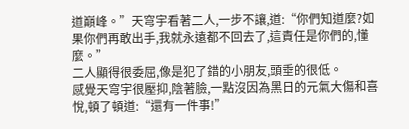道巔峰。”天穹宇看著二人,一步不讓,道:“你們知道麼?如果你們再敢出手,我就永遠都不回去了,這責任是你們的,懂麼。”
二人顯得很委屈,像是犯了錯的小朋友,頭垂的很低。
感覺天穹宇很壓抑,陰著臉,一點沒因為黑日的元氣大傷和喜悅,頓了頓道:“還有一件事!”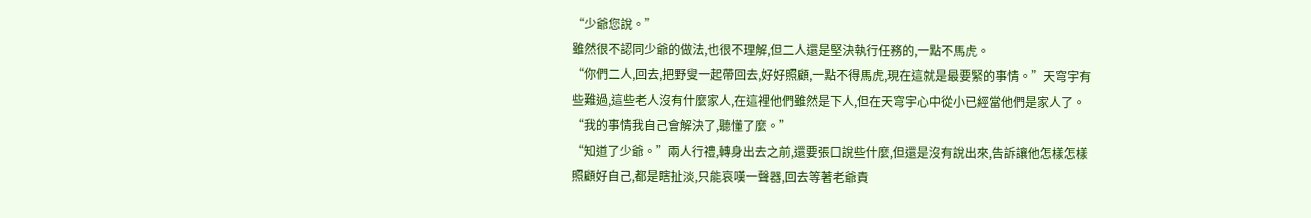“少爺您說。”
雖然很不認同少爺的做法,也很不理解,但二人還是堅決執行任務的,一點不馬虎。
“你們二人,回去,把野叟一起帶回去,好好照顧,一點不得馬虎,現在這就是最要緊的事情。”天穹宇有些難過,這些老人沒有什麼家人,在這裡他們雖然是下人,但在天穹宇心中從小已經當他們是家人了。“我的事情我自己會解決了,聽懂了麼。”
“知道了少爺。”兩人行禮,轉身出去之前,還要張口說些什麼,但還是沒有說出來,告訴讓他怎樣怎樣照顧好自己,都是瞎扯淡,只能哀嘆一聲器,回去等著老爺責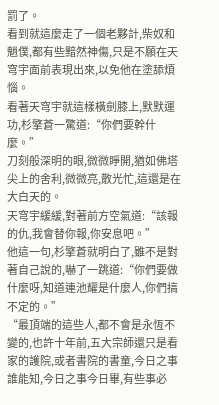罰了。
看到就這麼走了一個老夥計,柴奴和魈僕,都有些黯然神傷,只是不願在天穹宇面前表現出來,以免他在塗舔煩惱。
看著天穹宇就這樣橫劍膝上,默默運功,杉擎蒼一驚道:“你們要幹什麼。”
刀刻般深明的眼,微微睜開,猶如佛塔尖上的舍利,微微亮,散光忙,這還是在大白天的。
天穹宇緩緩,對著前方空氣道:“該報的仇,我會替你報,你安息吧。”
他這一句,杉擎蒼就明白了,雖不是對著自己說的,嚇了一跳道:“你們要做什麼呀,知道連池耀是什麼人,你們搞不定的。”
“最頂端的這些人,都不會是永恆不變的,也許十年前,五大宗師還只是看家的護院,或者書院的書童,今日之事誰能知,今日之事今日畢,有些事必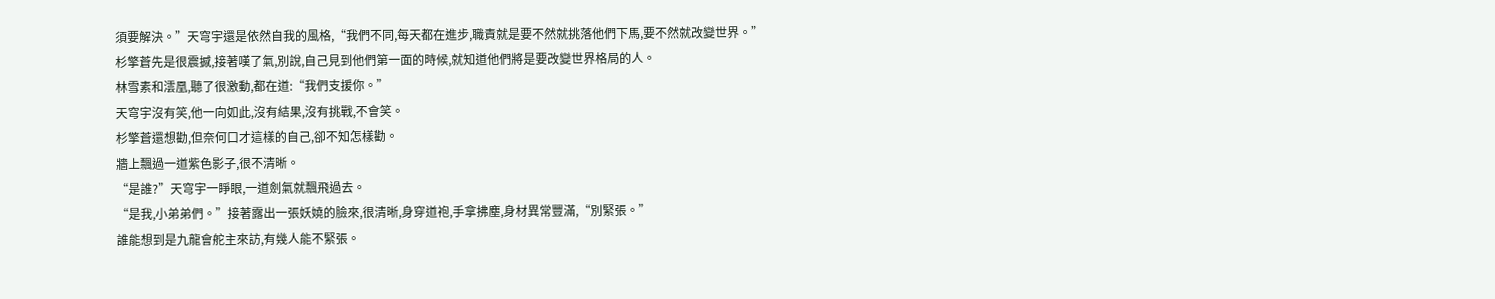須要解決。”天穹宇還是依然自我的風格,“我們不同,每天都在進步,職責就是要不然就挑落他們下馬,要不然就改變世界。”
杉擎蒼先是很震撼,接著嘆了氣,別說,自己見到他們第一面的時候,就知道他們將是要改變世界格局的人。
林雪素和澐凰,聽了很激動,都在道:“我們支援你。”
天穹宇沒有笑,他一向如此,沒有結果,沒有挑戰,不會笑。
杉擎蒼還想勸,但奈何口才這樣的自己,卻不知怎樣勸。
牆上飄過一道紫色影子,很不清晰。
“是誰?”天穹宇一睜眼,一道劍氣就飄飛過去。
“是我,小弟弟們。”接著露出一張妖嬈的臉來,很清晰,身穿道袍,手拿拂塵,身材異常豐滿,“別緊張。”
誰能想到是九龍會舵主來訪,有幾人能不緊張。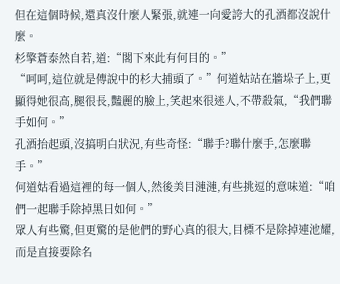但在這個時候,還真沒什麼人緊張,就連一向愛誇大的孔酒都沒說什麼。
杉擎蒼泰然自若,道:“閣下來此有何目的。”
“呵呵,這位就是傳說中的杉大捕頭了。”何道姑站在牆垛子上,更顯得她很高,腿很長,豔麗的臉上,笑起來很迷人,不帶殺氣,“我們聯手如何。”
孔酒抬起頭,沒搞明白狀況,有些奇怪:“聯手?聯什麼手,怎麼聯手。”
何道姑看過這裡的每一個人,然後美目漣漣,有些挑逗的意味道:“咱們一起聯手除掉黑日如何。”
眾人有些驚,但更驚的是他們的野心真的很大,目標不是除掉連池耀,而是直接要除名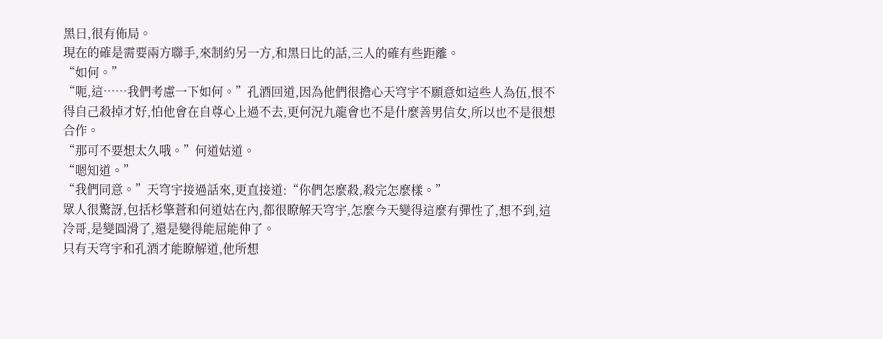黑日,很有佈局。
現在的確是需要兩方聯手,來制約另一方,和黑日比的話,三人的確有些距離。
“如何。”
“呃,這……我們考慮一下如何。”孔酒回道,因為他們很擔心天穹宇不願意如這些人為伍,恨不得自己殺掉才好,怕他會在自尊心上過不去,更何況九龍會也不是什麼善男信女,所以也不是很想合作。
“那可不要想太久哦。”何道姑道。
“嗯知道。”
“我們同意。”天穹宇接過話來,更直接道:“你們怎麼殺,殺完怎麼樣。”
眾人很驚訝,包括杉擎蒼和何道姑在內,都很瞭解天穹宇,怎麼今天變得這麼有彈性了,想不到,這冷哥,是變圓滑了,還是變得能屈能伸了。
只有天穹宇和孔酒才能瞭解道,他所想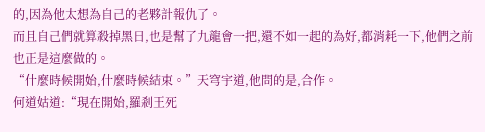的,因為他太想為自己的老夥計報仇了。
而且自己們就算殺掉黑日,也是幫了九龍會一把,還不如一起的為好,都消耗一下,他們之前也正是這麼做的。
“什麼時候開始,什麼時候結束。”天穹宇道,他問的是,合作。
何道姑道:“現在開始,羅剎王死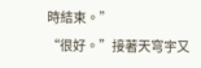時結束。”
“很好。”接著天穹宇又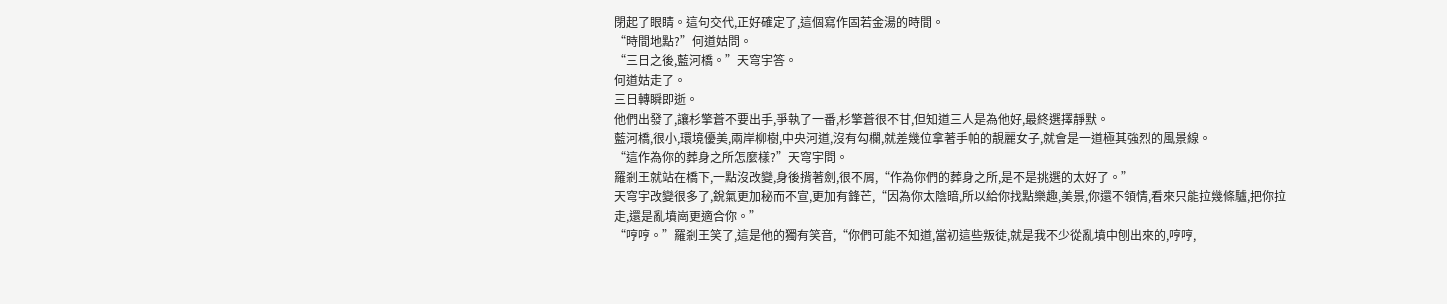閉起了眼睛。這句交代,正好確定了,這個寫作固若金湯的時間。
“時間地點?”何道姑問。
“三日之後,藍河橋。”天穹宇答。
何道姑走了。
三日轉瞬即逝。
他們出發了,讓杉擎蒼不要出手,爭執了一番,杉擎蒼很不甘,但知道三人是為他好,最終選擇靜默。
藍河橋,很小,環境優美,兩岸柳樹,中央河道,沒有勾欄,就差幾位拿著手帕的靚麗女子,就會是一道極其強烈的風景線。
“這作為你的葬身之所怎麼樣?”天穹宇問。
羅剎王就站在橋下,一點沒改變,身後揹著劍,很不屑,“作為你們的葬身之所,是不是挑選的太好了。”
天穹宇改變很多了,銳氣更加秘而不宣,更加有鋒芒,“因為你太陰暗,所以給你找點樂趣,美景,你還不領情,看來只能拉幾條驢,把你拉走,還是亂墳崗更適合你。”
“哼哼。”羅剎王笑了,這是他的獨有笑音,“你們可能不知道,當初這些叛徒,就是我不少從亂墳中刨出來的,哼哼,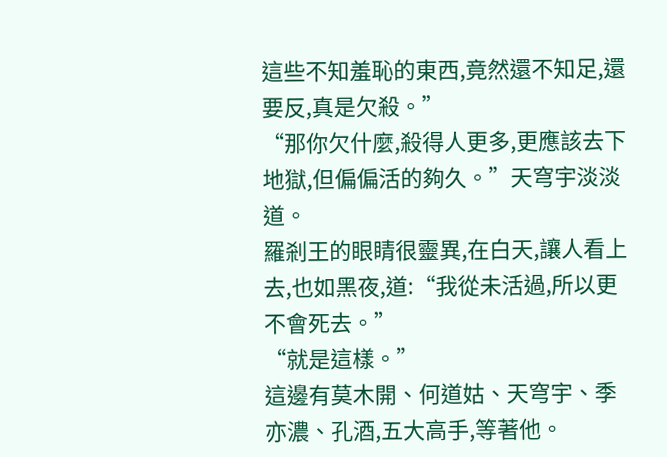這些不知羞恥的東西,竟然還不知足,還要反,真是欠殺。”
“那你欠什麼,殺得人更多,更應該去下地獄,但偏偏活的夠久。”天穹宇淡淡道。
羅剎王的眼睛很靈異,在白天,讓人看上去,也如黑夜,道:“我從未活過,所以更不會死去。”
“就是這樣。”
這邊有莫木開、何道姑、天穹宇、季亦濃、孔酒,五大高手,等著他。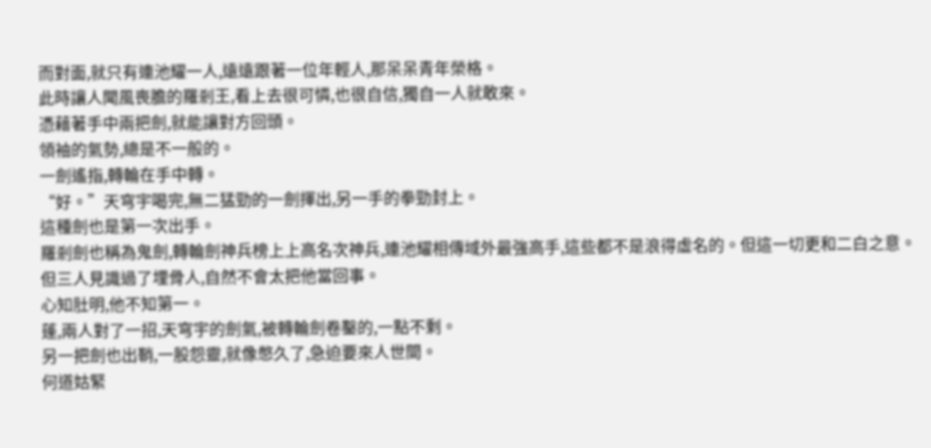而對面,就只有連池耀一人,遠遠跟著一位年輕人,那呆呆青年榮格。
此時讓人聞風喪膽的羅剎王,看上去很可憐,也很自信,獨自一人就敢來。
憑藉著手中兩把劍,就能讓對方回頭。
領袖的氣勢,總是不一般的。
一劍遙指,轉輪在手中轉。
“好。”天穹宇喝完,無二猛勁的一劍揮出,另一手的拳勁封上。
這種劍也是第一次出手。
羅剎劍也稱為鬼劍,轉輪劍神兵榜上上高名次神兵,連池耀相傳域外最強高手,這些都不是浪得虛名的。但這一切更和二白之意。
但三人見識過了埋骨人,自然不會太把他當回事。
心知肚明,他不知第一。
蓬,兩人對了一招,天穹宇的劍氣,被轉輪劍卷鑿的,一點不剩。
另一把劍也出鞘,一股怨靈,就像憋久了,急迫要來人世間。
何道姑緊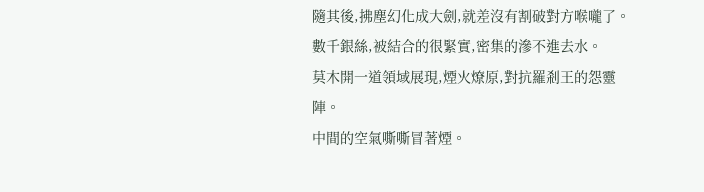隨其後,拂塵幻化成大劍,就差沒有割破對方喉嚨了。
數千銀絲,被結合的很緊實,密集的滲不進去水。
莫木開一道領域展現,煙火燎原,對抗羅剎王的怨靈陣。
中間的空氣嘶嘶冒著煙。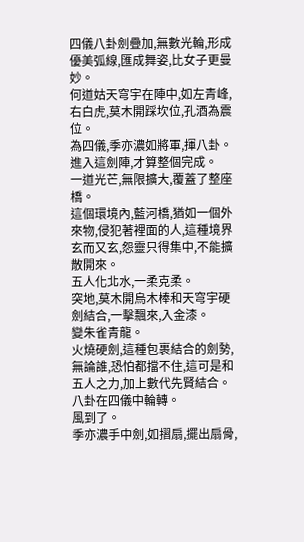四儀八卦劍疊加,無數光輪,形成優美弧線,匯成舞姿,比女子更曼妙。
何道姑天穹宇在陣中,如左青峰,右白虎,莫木開踩坎位,孔酒為震位。
為四儀,季亦濃如將軍,揮八卦。
進入這劍陣,才算整個完成。
一道光芒,無限擴大,覆蓋了整座橋。
這個環境內,藍河橋,猶如一個外來物,侵犯著裡面的人,這種境界玄而又玄,怨靈只得集中,不能擴散開來。
五人化北水,一柔克柔。
突地,莫木開烏木棒和天穹宇硬劍結合,一擊飄來,入金漆。
變朱雀青龍。
火燒硬劍,這種包裹結合的劍勢,無論誰,恐怕都擋不住,這可是和五人之力,加上數代先賢結合。
八卦在四儀中輪轉。
風到了。
季亦濃手中劍,如摺扇,擺出扇骨,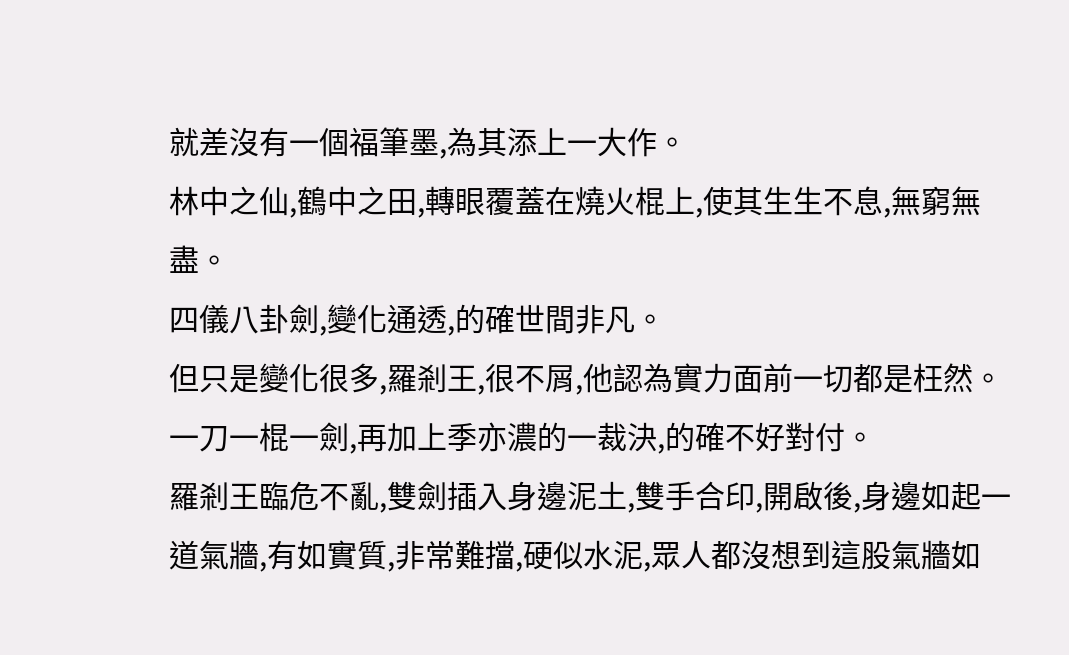就差沒有一個福筆墨,為其添上一大作。
林中之仙,鶴中之田,轉眼覆蓋在燒火棍上,使其生生不息,無窮無盡。
四儀八卦劍,變化通透,的確世間非凡。
但只是變化很多,羅剎王,很不屑,他認為實力面前一切都是枉然。
一刀一棍一劍,再加上季亦濃的一裁決,的確不好對付。
羅剎王臨危不亂,雙劍插入身邊泥土,雙手合印,開啟後,身邊如起一道氣牆,有如實質,非常難擋,硬似水泥,眾人都沒想到這股氣牆如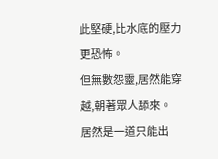此堅硬,比水底的壓力更恐怖。
但無數怨靈,居然能穿越,朝著眾人舔來。
居然是一道只能出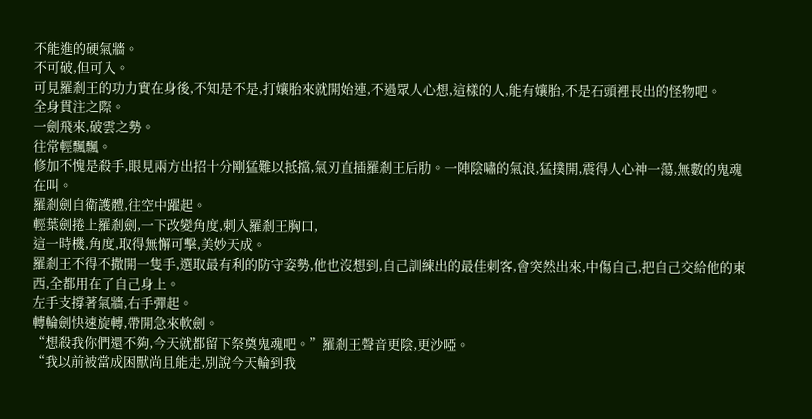不能進的硬氣牆。
不可破,但可入。
可見羅剎王的功力實在身後,不知是不是,打孃胎來就開始連,不過眾人心想,這樣的人,能有孃胎,不是石頭裡長出的怪物吧。
全身貫注之際。
一劍飛來,破雲之勢。
往常輕飄飄。
修加不愧是殺手,眼見兩方出招十分剛猛難以抵擋,氣刃直插羅剎王后肋。一陣陰嘯的氣浪,猛撲開,震得人心神一蕩,無數的鬼魂在叫。
羅剎劍自衛護體,往空中躍起。
輕葉劍捲上羅剎劍,一下改變角度,刺入羅剎王胸口,
這一時機,角度,取得無懈可擊,美妙天成。
羅剎王不得不撒開一隻手,選取最有利的防守姿勢,他也沒想到,自己訓練出的最佳刺客,會突然出來,中傷自己,把自己交給他的東西,全都用在了自己身上。
左手支撐著氣牆,右手彈起。
轉輪劍快速旋轉,帶開急來軟劍。
“想殺我你們還不夠,今天就都留下祭奠鬼魂吧。”羅剎王聲音更陰,更沙啞。
“我以前被當成困獸尚且能走,別說今天輪到我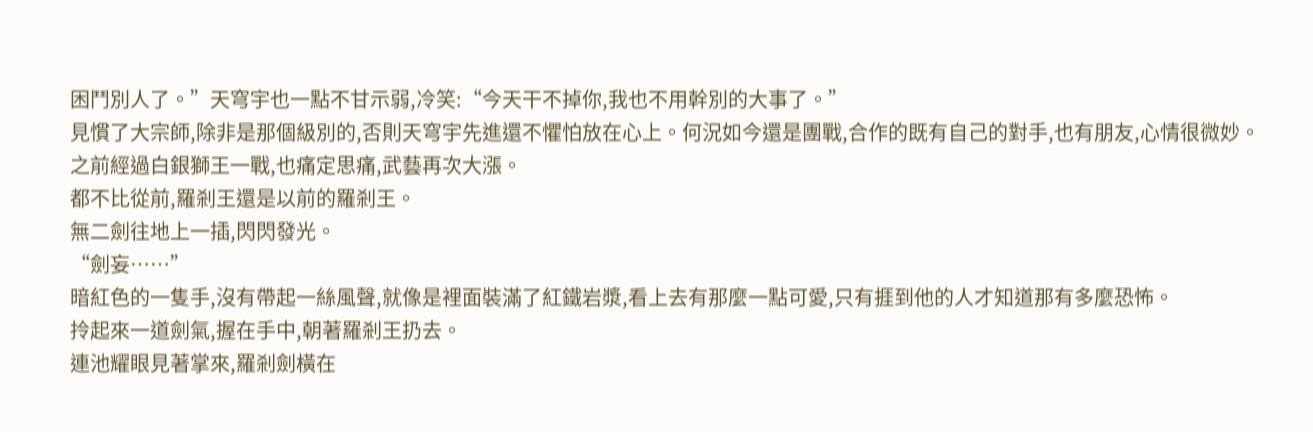困鬥別人了。”天穹宇也一點不甘示弱,冷笑:“今天干不掉你,我也不用幹別的大事了。”
見慣了大宗師,除非是那個級別的,否則天穹宇先進還不懼怕放在心上。何況如今還是團戰,合作的既有自己的對手,也有朋友,心情很微妙。
之前經過白銀獅王一戰,也痛定思痛,武藝再次大漲。
都不比從前,羅剎王還是以前的羅剎王。
無二劍往地上一插,閃閃發光。
“劍妄……”
暗紅色的一隻手,沒有帶起一絲風聲,就像是裡面裝滿了紅鐵岩漿,看上去有那麼一點可愛,只有捱到他的人才知道那有多麼恐怖。
拎起來一道劍氣,握在手中,朝著羅剎王扔去。
連池耀眼見著掌來,羅剎劍橫在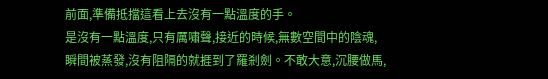前面,準備抵擋這看上去沒有一點溫度的手。
是沒有一點溫度,只有厲嘯聲,接近的時候,無數空間中的陰魂,瞬間被蒸發,沒有阻隔的就捱到了羅剎劍。不敢大意,沉腰做馬,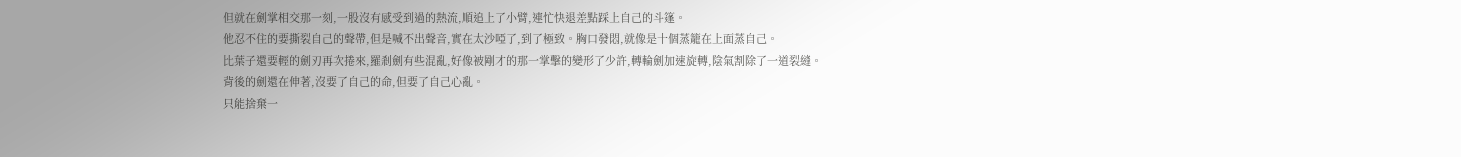但就在劍掌相交那一刻,一股沒有感受到過的熱流,順追上了小臂,連忙快退差點踩上自己的斗篷。
他忍不住的要撕裂自己的聲帶,但是喊不出聲音,實在太沙啞了,到了極致。胸口發悶,就像是十個蒸籠在上面蒸自己。
比葉子還要輕的劍刃再次捲來,羅剎劍有些混亂,好像被剛才的那一掌擊的變形了少許,轉輪劍加速旋轉,陰氣割除了一道裂縫。
背後的劍還在伸著,沒要了自己的命,但要了自己心亂。
只能捨棄一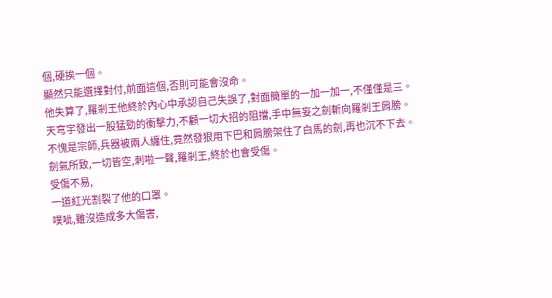個,硬挨一個。
顯然只能選擇對付,前面這個,否則可能會沒命。
他失算了,羅剎王他終於內心中承認自己失誤了,對面簡單的一加一加一,不僅僅是三。
天穹宇發出一股猛勁的衝擊力,不顧一切大招的阻擋,手中無妄之劍斬向羅剎王肩膀。
不愧是宗師,兵器被兩人纏住,竟然發狠用下巴和肩膀架住了白馬的劍,再也沉不下去。
劍氣所致,一切皆空,刺啦一聲,羅剎王,終於也會受傷。
受傷不易,
一道紅光割裂了他的口罩。
噗呲,雖沒造成多大傷害,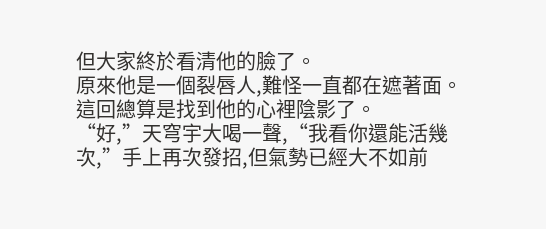但大家終於看清他的臉了。
原來他是一個裂唇人,難怪一直都在遮著面。
這回總算是找到他的心裡陰影了。
“好,”天穹宇大喝一聲,“我看你還能活幾次,”手上再次發招,但氣勢已經大不如前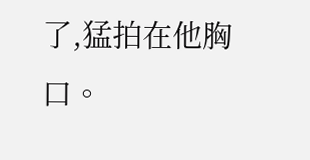了,猛拍在他胸口。